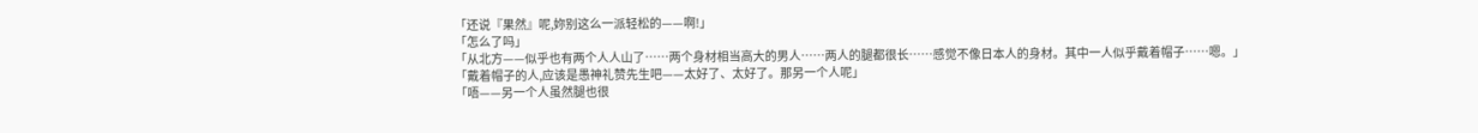「还说『果然』呢,妳别这么一派轻松的——啊!」
「怎么了吗」
「从北方——似乎也有两个人人山了……两个身材相当高大的男人……两人的腿都很长……感觉不像日本人的身材。其中一人似乎戴着帽子……嗯。」
「戴着帽子的人,应该是愚神礼赞先生吧——太好了、太好了。那另一个人呢」
「唔——另一个人虽然腿也很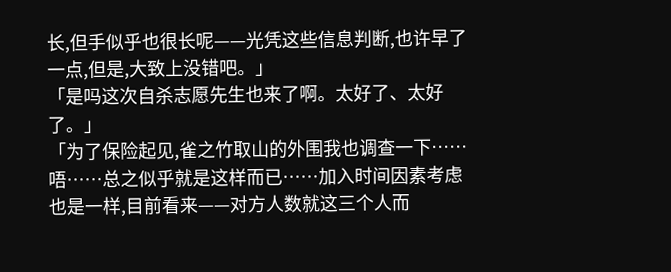长,但手似乎也很长呢——光凭这些信息判断,也许早了一点,但是,大致上没错吧。」
「是吗这次自杀志愿先生也来了啊。太好了、太好了。」
「为了保险起见,雀之竹取山的外围我也调查一下……唔……总之似乎就是这样而已……加入时间因素考虑也是一样,目前看来——对方人数就这三个人而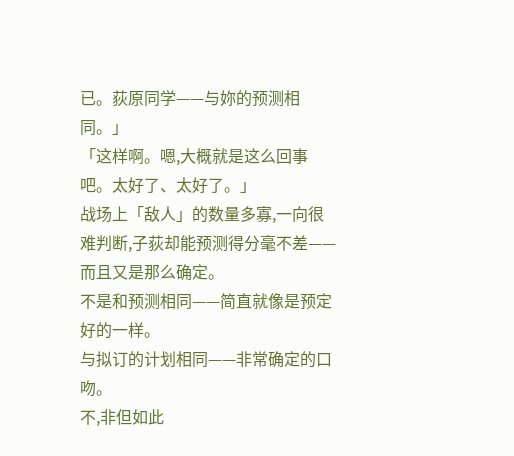已。荻原同学——与妳的预测相同。」
「这样啊。嗯,大概就是这么回事吧。太好了、太好了。」
战场上「敌人」的数量多寡,一向很难判断,子荻却能预测得分毫不差——而且又是那么确定。
不是和预测相同——简直就像是预定好的一样。
与拟订的计划相同——非常确定的口吻。
不,非但如此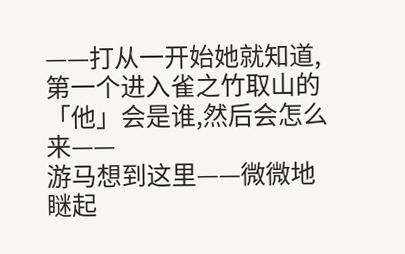——打从一开始她就知道,第一个进入雀之竹取山的「他」会是谁,然后会怎么来——
游马想到这里——微微地瞇起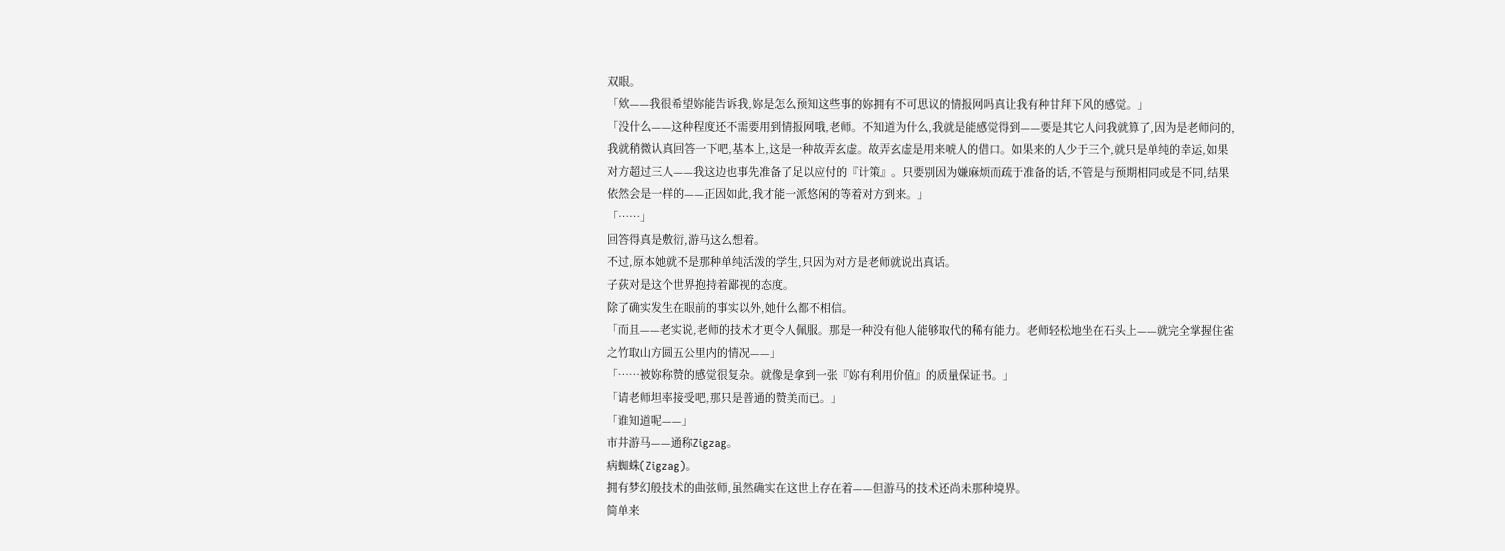双眼。
「欸——我很希望妳能告诉我,妳是怎么预知这些事的妳拥有不可思议的情报网吗真让我有种甘拜下风的感觉。」
「没什么——这种程度还不需要用到情报网哦,老师。不知道为什么,我就是能感觉得到——要是其它人问我就算了,因为是老师问的,我就稍微认真回答一下吧,基本上,这是一种故弄玄虚。故弄玄虚是用来唬人的借口。如果来的人少于三个,就只是单纯的幸运,如果对方超过三人——我这边也事先准备了足以应付的『计策』。只要别因为嫌麻烦而疏于准备的话,不管是与预期相同或是不同,结果依然会是一样的——正因如此,我才能一派悠闲的等着对方到来。」
「……」
回答得真是敷衍,游马这么想着。
不过,原本她就不是那种单纯活泼的学生,只因为对方是老师就说出真话。
子荻对是这个世界抱持着鄙视的态度。
除了确实发生在眼前的事实以外,她什么都不相信。
「而且——老实说,老师的技术才更令人佩服。那是一种没有他人能够取代的稀有能力。老师轻松地坐在石头上——就完全掌握住雀之竹取山方圆五公里内的情况——」
「……被妳称赞的感觉很复杂。就像是拿到一张『妳有利用价值』的质量保证书。」
「请老师坦率接受吧,那只是普通的赞美而已。」
「谁知道呢——」
市井游马——通称Zigzag。
病蜘蛛(Zigzag)。
拥有梦幻般技术的曲弦师,虽然确实在这世上存在着——但游马的技术还尚未那种境界。
简单来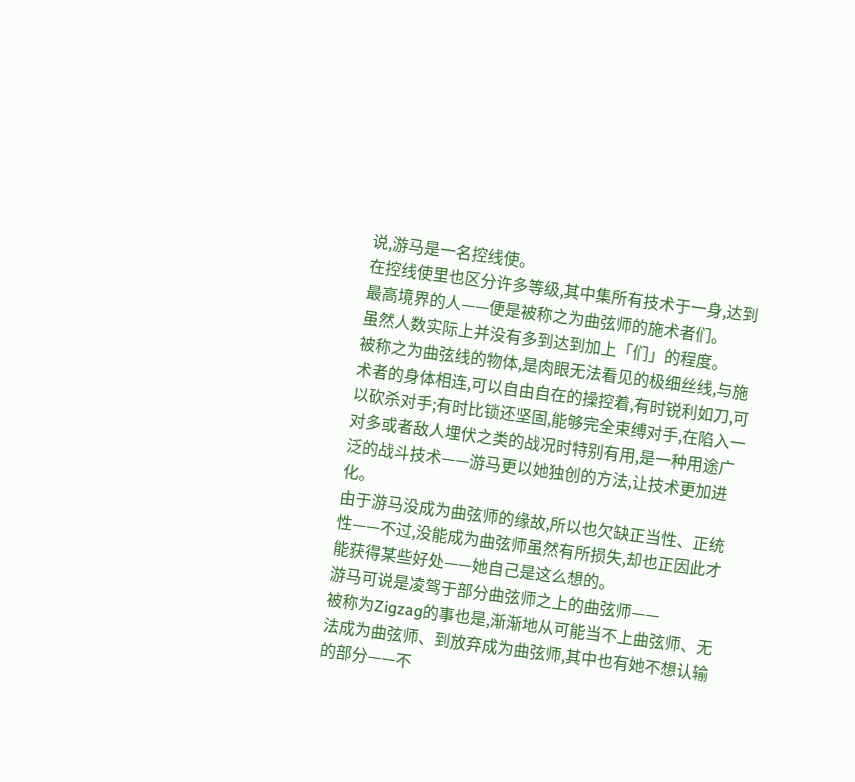说,游马是一名控线使。
在控线使里也区分许多等级,其中集所有技术于一身,达到最高境界的人——便是被称之为曲弦师的施术者们。
虽然人数实际上并没有多到达到加上「们」的程度。
被称之为曲弦线的物体,是肉眼无法看见的极细丝线,与施术者的身体相连,可以自由自在的操控着,有时锐利如刀,可以砍杀对手;有时比锁还坚固,能够完全束缚对手,在陷入一对多或者敌人埋伏之类的战况时特别有用,是一种用途广泛的战斗技术——游马更以她独创的方法,让技术更加进化。
由于游马没成为曲弦师的缘故,所以也欠缺正当性、正统性——不过,没能成为曲弦师虽然有所损失,却也正因此才能获得某些好处——她自己是这么想的。
游马可说是凌驾于部分曲弦师之上的曲弦师——
被称为Zigzag的事也是,渐渐地从可能当不上曲弦师、无法成为曲弦师、到放弃成为曲弦师,其中也有她不想认输的部分——不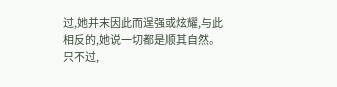过,她并末因此而逞强或炫耀,与此相反的,她说一切都是顺其自然。
只不过,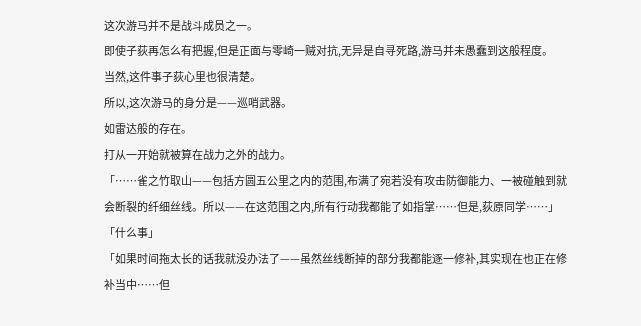这次游马并不是战斗成员之一。
即使子荻再怎么有把握,但是正面与零崎一贼对抗,无异是自寻死路,游马并未愚蠢到这般程度。
当然,这件事子荻心里也很清楚。
所以,这次游马的身分是——巡哨武器。
如雷达般的存在。
打从一开始就被算在战力之外的战力。
「……雀之竹取山——包括方圆五公里之内的范围,布满了宛若没有攻击防御能力、一被碰触到就会断裂的纤细丝线。所以——在这范围之内,所有行动我都能了如指掌……但是,荻原同学……」
「什么事」
「如果时间拖太长的话我就没办法了——虽然丝线断掉的部分我都能逐一修补,其实现在也正在修补当中……但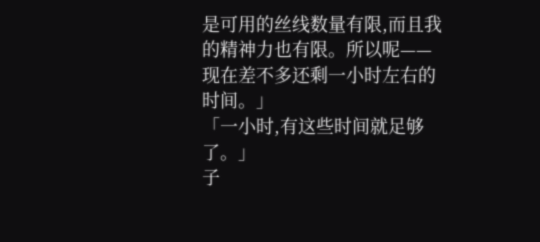是可用的丝线数量有限,而且我的精神力也有限。所以呢——现在差不多还剩一小时左右的时间。」
「一小时,有这些时间就足够了。」
子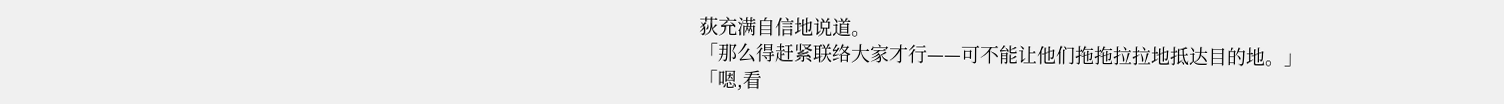荻充满自信地说道。
「那么得赶紧联络大家才行——可不能让他们拖拖拉拉地抵达目的地。」
「嗯,看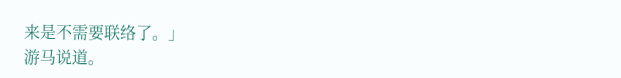来是不需要联络了。」
游马说道。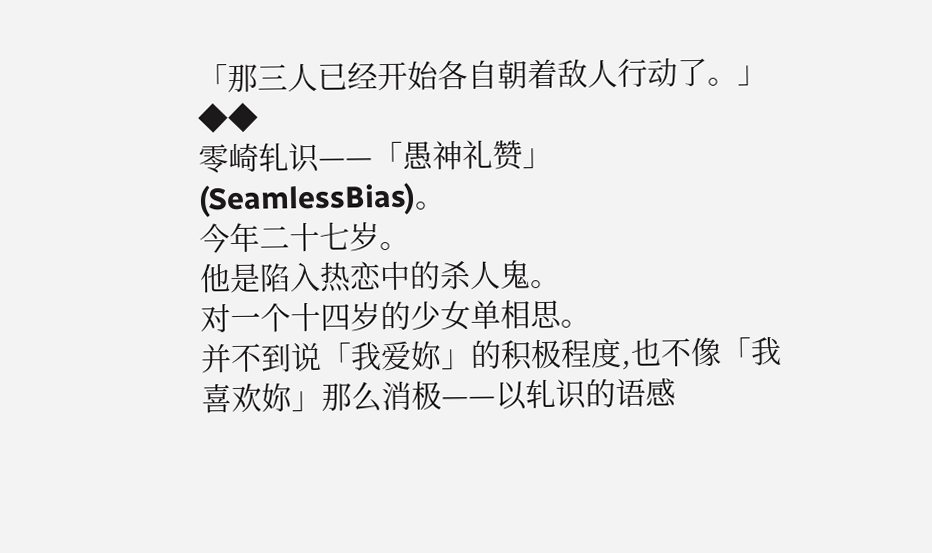「那三人已经开始各自朝着敌人行动了。」
◆◆
零崎轧识——「愚神礼赞」(SeamlessBias)。
今年二十七岁。
他是陷入热恋中的杀人鬼。
对一个十四岁的少女单相思。
并不到说「我爱妳」的积极程度,也不像「我喜欢妳」那么消极——以轧识的语感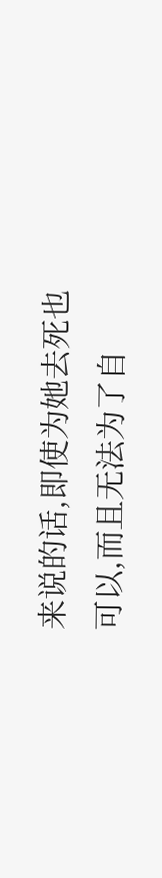来说的话,即使为她去死也可以,而且无法为了自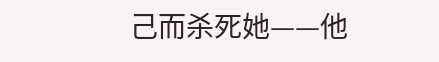己而杀死她——他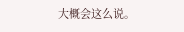大概会这么说。